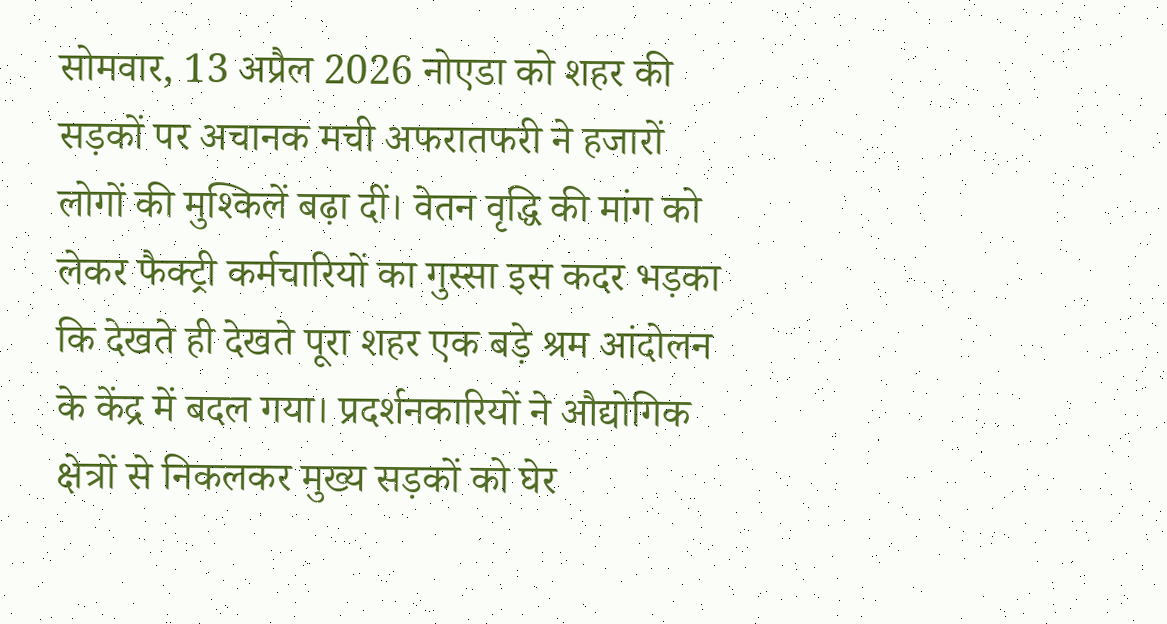सोमवार, 13 अप्रैल 2026 नोएडा को शहर की सड़कों पर अचानक मची अफरातफरी ने हजारों लोगों की मुश्किलें बढ़ा दीं। वेतन वृद्धि की मांग को लेकर फैक्ट्री कर्मचारियों का गुस्सा इस कदर भड़का कि देखते ही देखते पूरा शहर एक बड़े श्रम आंदोलन के केंद्र में बदल गया। प्रदर्शनकारियों ने औद्योगिक क्षेत्रों से निकलकर मुख्य सड़कों को घेर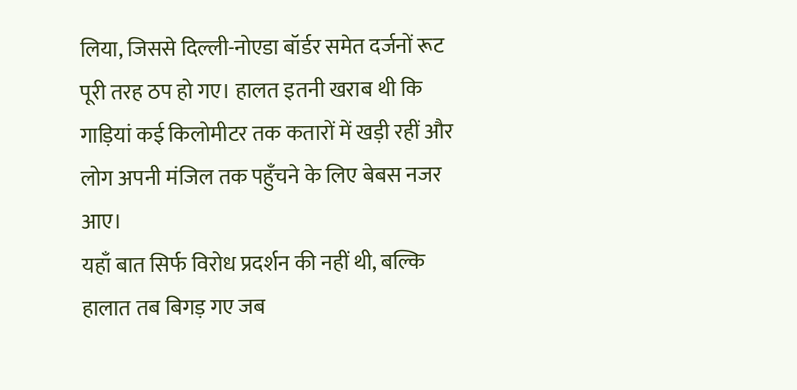लिया, जिससे दिल्ली-नोएडा बॉर्डर समेत दर्जनों रूट पूरी तरह ठप हो गए। हालत इतनी खराब थी कि गाड़ियां कई किलोमीटर तक कतारों में खड़ी रहीं और लोग अपनी मंजिल तक पहुँचने के लिए बेबस नजर आए।
यहाँ बात सिर्फ विरोध प्रदर्शन की नहीं थी, बल्कि हालात तब बिगड़ गए जब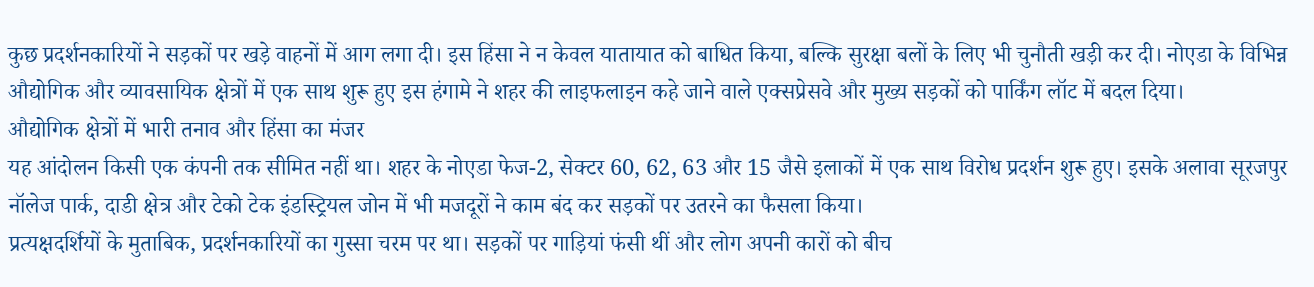कुछ प्रदर्शनकारियों ने सड़कों पर खड़े वाहनों में आग लगा दी। इस हिंसा ने न केवल यातायात को बाधित किया, बल्कि सुरक्षा बलों के लिए भी चुनौती खड़ी कर दी। नोएडा के विभिन्न औद्योगिक और व्यावसायिक क्षेत्रों में एक साथ शुरू हुए इस हंगामे ने शहर की लाइफलाइन कहे जाने वाले एक्सप्रेसवे और मुख्य सड़कों को पार्किंग लॉट में बदल दिया।
औद्योगिक क्षेत्रों में भारी तनाव और हिंसा का मंजर
यह आंदोलन किसी एक कंपनी तक सीमित नहीं था। शहर के नोएडा फेज-2, सेक्टर 60, 62, 63 और 15 जैसे इलाकों में एक साथ विरोध प्रदर्शन शुरू हुए। इसके अलावा सूरजपुर नॉलेज पार्क, दाडी क्षेत्र और टेको टेक इंडस्ट्रियल जोन में भी मजदूरों ने काम बंद कर सड़कों पर उतरने का फैसला किया।
प्रत्यक्षदर्शियों के मुताबिक, प्रदर्शनकारियों का गुस्सा चरम पर था। सड़कों पर गाड़ियां फंसी थीं और लोग अपनी कारों को बीच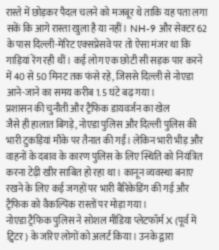रास्ते में छोड़कर पैदल चलने को मजबूर थे ताकि यह पता लगा सकें कि आगे रास्ता खुला है या नहीं। NH-9 और सेक्टर 62 के पास दिल्ली-मेरिट एक्सप्रेसवे पर तो ऐसा मंजर था कि गाड़ियां रेंग रही थीं। कई लोग एक छोटी सी सड़क पार करने में 40 से 50 मिनट तक फंसे रहे, जिससे दिल्ली से नोएडा आने-जाने का समय करीब 1.5 घंटे बढ़ गया।
प्रशासन की चुनौती और ट्रैफिक डायवर्जन का खेल
जैसे ही हालात बिगड़े, नोएडा पुलिस और दिल्ली पुलिस की भारी टुकड़ियां मौके पर तैनात की गईं। लेकिन भारी भीड़ और वाहनों के दबाव के कारण पुलिस के लिए स्थिति को नियंत्रित करना टेढ़ी खीर साबित हो रहा था। कानून व्यवस्था बनाए रखने के लिए कई जगहों पर भारी बैरिकेडिंग की गई और ट्रैफिक को वैकल्पिक रास्तों पर मोड़ा गया।
नोएडा ट्रैफिक पुलिस ने सोशल मीडिया प्लेटफॉर्म X (पूर्व में ट्विटर) के जरिए लोगों को अलर्ट किया। उनके द्वारा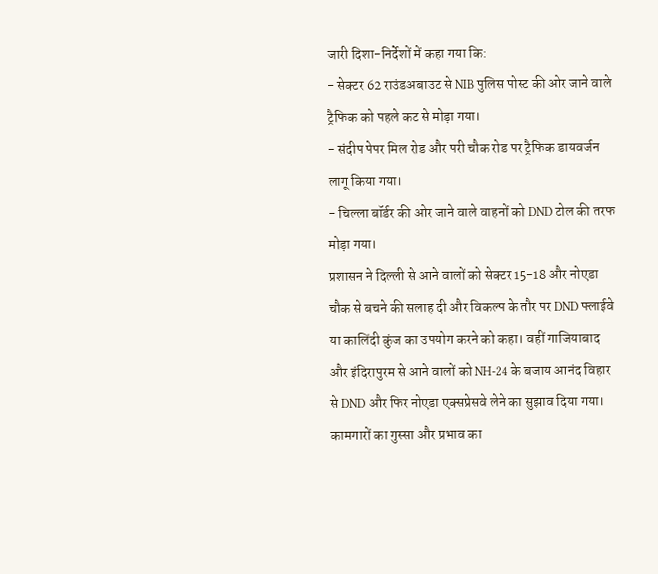जारी दिशा-निर्देशों में कहा गया कि:
- सेक्टर 62 राउंडअबाउट से NIB पुलिस पोस्ट की ओर जाने वाले ट्रैफिक को पहले कट से मोड़ा गया।
- संदीप पेपर मिल रोड और परी चौक रोड पर ट्रैफिक डायवर्जन लागू किया गया।
- चिल्ला बॉर्डर की ओर जाने वाले वाहनों को DND टोल की तरफ मोड़ा गया।
प्रशासन ने दिल्ली से आने वालों को सेक्टर 15-18 और नोएडा चौक से बचने की सलाह दी और विकल्प के तौर पर DND फ्लाईवे या कालिंदी कुंज का उपयोग करने को कहा। वहीं गाजियाबाद और इंदिरापुरम से आने वालों को NH-24 के बजाय आनंद विहार से DND और फिर नोएडा एक्सप्रेसवे लेने का सुझाव दिया गया।
कामगारों का गुस्सा और प्रभाव का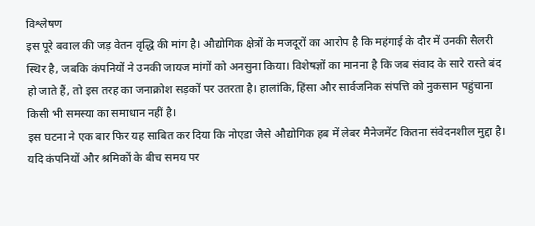विश्लेषण
इस पूरे बवाल की जड़ वेतन वृद्धि की मांग है। औद्योगिक क्षेत्रों के मजदूरों का आरोप है कि महंगाई के दौर में उनकी सैलरी स्थिर है, जबकि कंपनियों ने उनकी जायज मांगों को अनसुना किया। विशेषज्ञों का मानना है कि जब संवाद के सारे रास्ते बंद हो जाते हैं, तो इस तरह का जनाक्रोश सड़कों पर उतरता है। हालांकि, हिंसा और सार्वजनिक संपत्ति को नुकसान पहुंचाना किसी भी समस्या का समाधान नहीं है।
इस घटना ने एक बार फिर यह साबित कर दिया कि नोएडा जैसे औद्योगिक हब में लेबर मैनेजमेंट कितना संवेदनशील मुद्दा है। यदि कंपनियों और श्रमिकों के बीच समय पर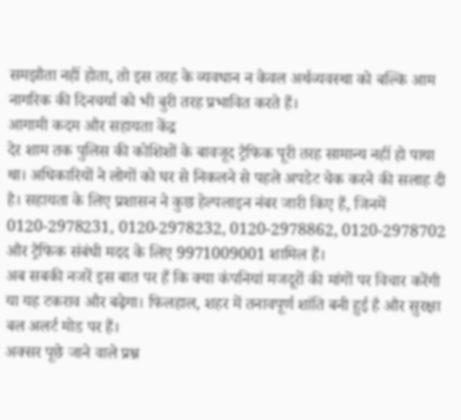समझौता नहीं होता, तो इस तरह के व्यवधान न केवल अर्थव्यवस्था को बल्कि आम नागरिक की दिनचर्या को भी बुरी तरह प्रभावित करते हैं।
आगामी कदम और सहायता केंद्र
देर शाम तक पुलिस की कोशिशों के बावजूद ट्रैफिक पूरी तरह सामान्य नहीं हो पाया था। अधिकारियों ने लोगों को घर से निकलने से पहले अपडेट चेक करने की सलाह दी है। सहायता के लिए प्रशासन ने कुछ हेल्पलाइन नंबर जारी किए हैं, जिनमें 0120-2978231, 0120-2978232, 0120-2978862, 0120-2978702 और ट्रैफिक संबंधी मदद के लिए 9971009001 शामिल हैं।
अब सबकी नजरें इस बात पर हैं कि क्या कंपनियां मजदूरों की मांगों पर विचार करेंगी या यह टकराव और बढ़ेगा। फिलहाल, शहर में तनावपूर्ण शांति बनी हुई है और सुरक्षा बल अलर्ट मोड पर हैं।
अक्सर पूछे जाने वाले प्रश्न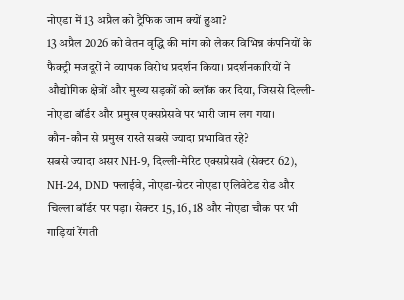नोएडा में 13 अप्रैल को ट्रैफिक जाम क्यों हुआ?
13 अप्रैल 2026 को वेतन वृद्धि की मांग को लेकर विभिन्न कंपनियों के फैक्ट्री मजदूरों ने व्यापक विरोध प्रदर्शन किया। प्रदर्शनकारियों ने औद्योगिक क्षेत्रों और मुख्य सड़कों को ब्लॉक कर दिया, जिससे दिल्ली-नोएडा बॉर्डर और प्रमुख एक्सप्रेसवे पर भारी जाम लग गया।
कौन-कौन से प्रमुख रास्ते सबसे ज्यादा प्रभावित रहे?
सबसे ज्यादा असर NH-9, दिल्ली-मेरिट एक्सप्रेसवे (सेक्टर 62), NH-24, DND फ्लाईवे, नोएडा-ग्रेटर नोएडा एलिवेटेड रोड और चिल्ला बॉर्डर पर पड़ा। सेक्टर 15, 16, 18 और नोएडा चौक पर भी गाड़ियां रेंगती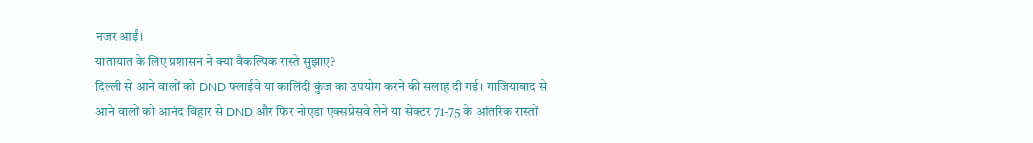नजर आईं।
यातायात के लिए प्रशासन ने क्या वैकल्पिक रास्ते सुझाए?
दिल्ली से आने वालों को DND फ्लाईवे या कालिंदी कुंज का उपयोग करने की सलाह दी गई। गाजियाबाद से आने वालों को आनंद विहार से DND और फिर नोएडा एक्सप्रेसवे लेने या सेक्टर 71-75 के आंतरिक रास्तों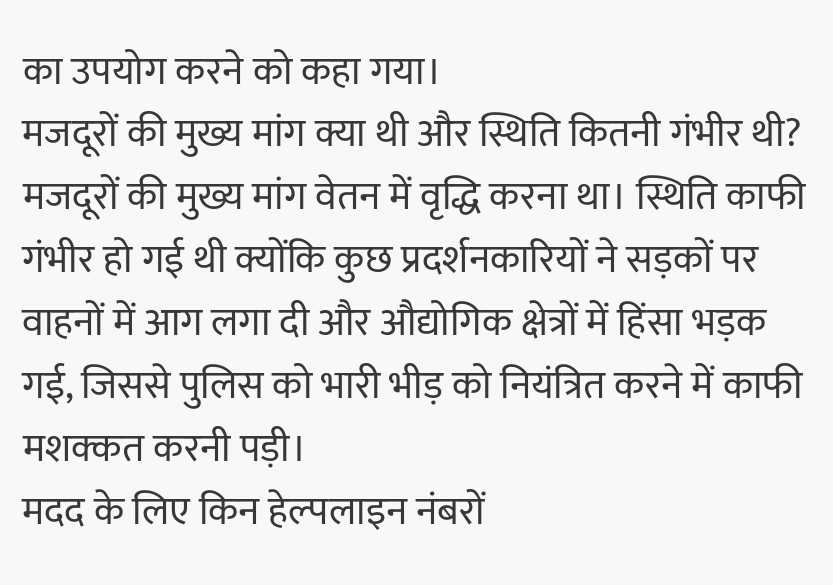का उपयोग करने को कहा गया।
मजदूरों की मुख्य मांग क्या थी और स्थिति कितनी गंभीर थी?
मजदूरों की मुख्य मांग वेतन में वृद्धि करना था। स्थिति काफी गंभीर हो गई थी क्योंकि कुछ प्रदर्शनकारियों ने सड़कों पर वाहनों में आग लगा दी और औद्योगिक क्षेत्रों में हिंसा भड़क गई, जिससे पुलिस को भारी भीड़ को नियंत्रित करने में काफी मशक्कत करनी पड़ी।
मदद के लिए किन हेल्पलाइन नंबरों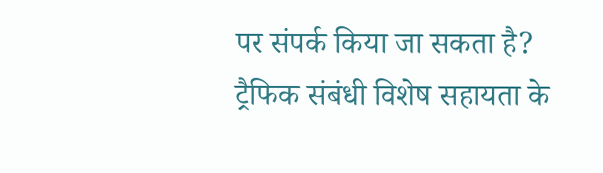पर संपर्क किया जा सकता है?
ट्रैफिक संबंधी विशेष सहायता के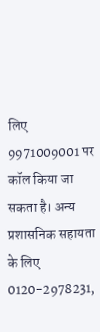लिए 9971009001 पर कॉल किया जा सकता है। अन्य प्रशासनिक सहायता के लिए 0120-2978231,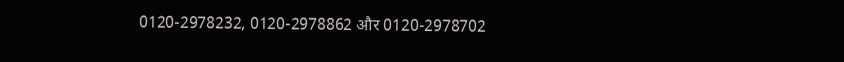0120-2978232, 0120-2978862 और 0120-2978702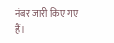नंबर जारी किए गए हैं।